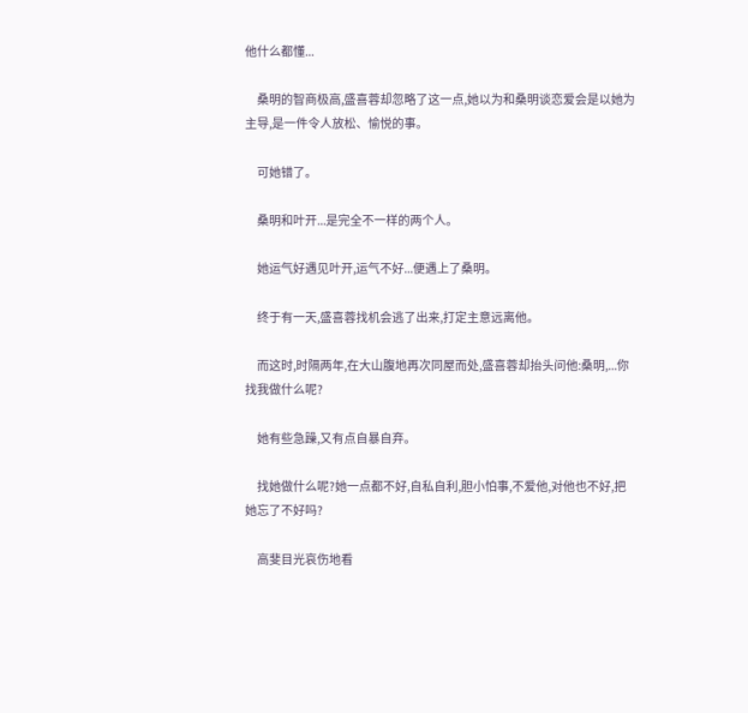他什么都懂...

    桑明的智商极高,盛喜蓉却忽略了这一点,她以为和桑明谈恋爱会是以她为主导,是一件令人放松、愉悦的事。

    可她错了。

    桑明和叶开...是完全不一样的两个人。

    她运气好遇见叶开,运气不好...便遇上了桑明。

    终于有一天,盛喜蓉找机会逃了出来,打定主意远离他。

    而这时,时隔两年,在大山腹地再次同屋而处,盛喜蓉却抬头问他:桑明,...你找我做什么呢?

    她有些急躁,又有点自暴自弃。

    找她做什么呢?她一点都不好,自私自利,胆小怕事,不爱他,对他也不好,把她忘了不好吗?

    高斐目光哀伤地看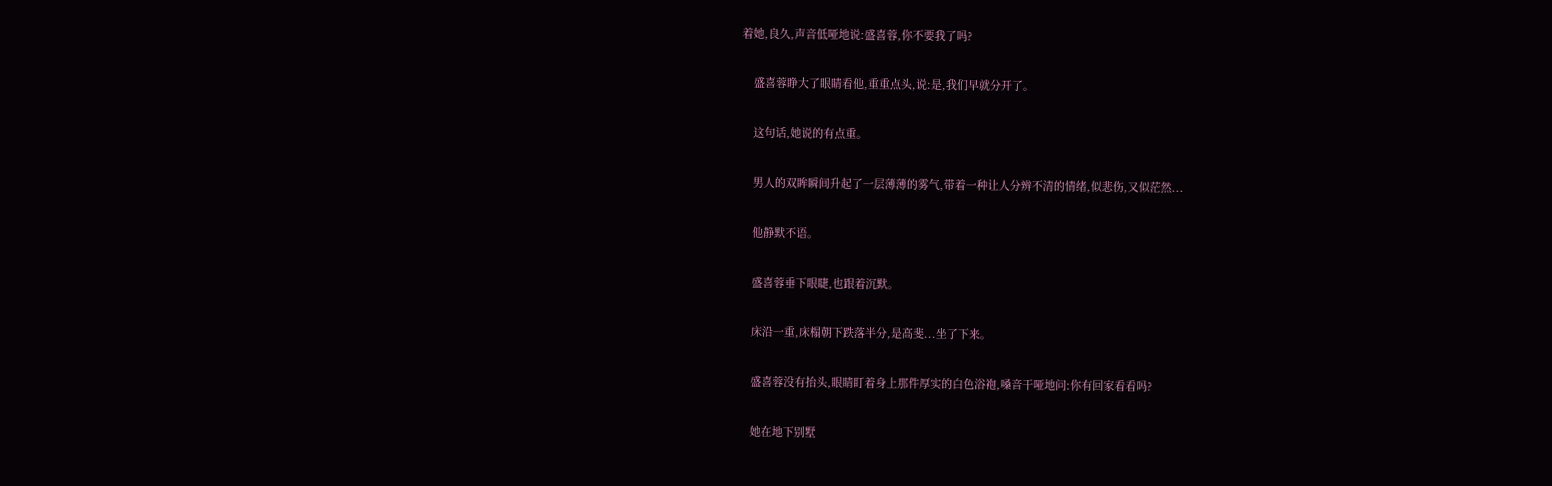着她,良久,声音低哑地说:盛喜蓉,你不要我了吗?

    盛喜蓉睁大了眼睛看他,重重点头,说:是,我们早就分开了。

    这句话,她说的有点重。

    男人的双眸瞬间升起了一层薄薄的雾气,带着一种让人分辨不清的情绪,似悲伤,又似茫然...

    他静默不语。

    盛喜蓉垂下眼睫,也跟着沉默。

    床沿一重,床榻朝下跌落半分,是高斐...坐了下来。

    盛喜蓉没有抬头,眼睛盯着身上那件厚实的白色浴袍,嗓音干哑地问:你有回家看看吗?

    她在地下别墅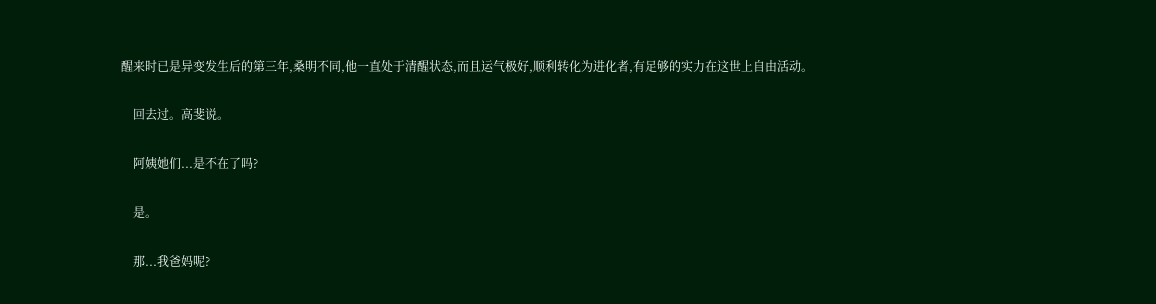醒来时已是异变发生后的第三年,桑明不同,他一直处于清醒状态,而且运气极好,顺利转化为进化者,有足够的实力在这世上自由活动。

    回去过。高斐说。

    阿姨她们...是不在了吗?

    是。

    那...我爸妈呢?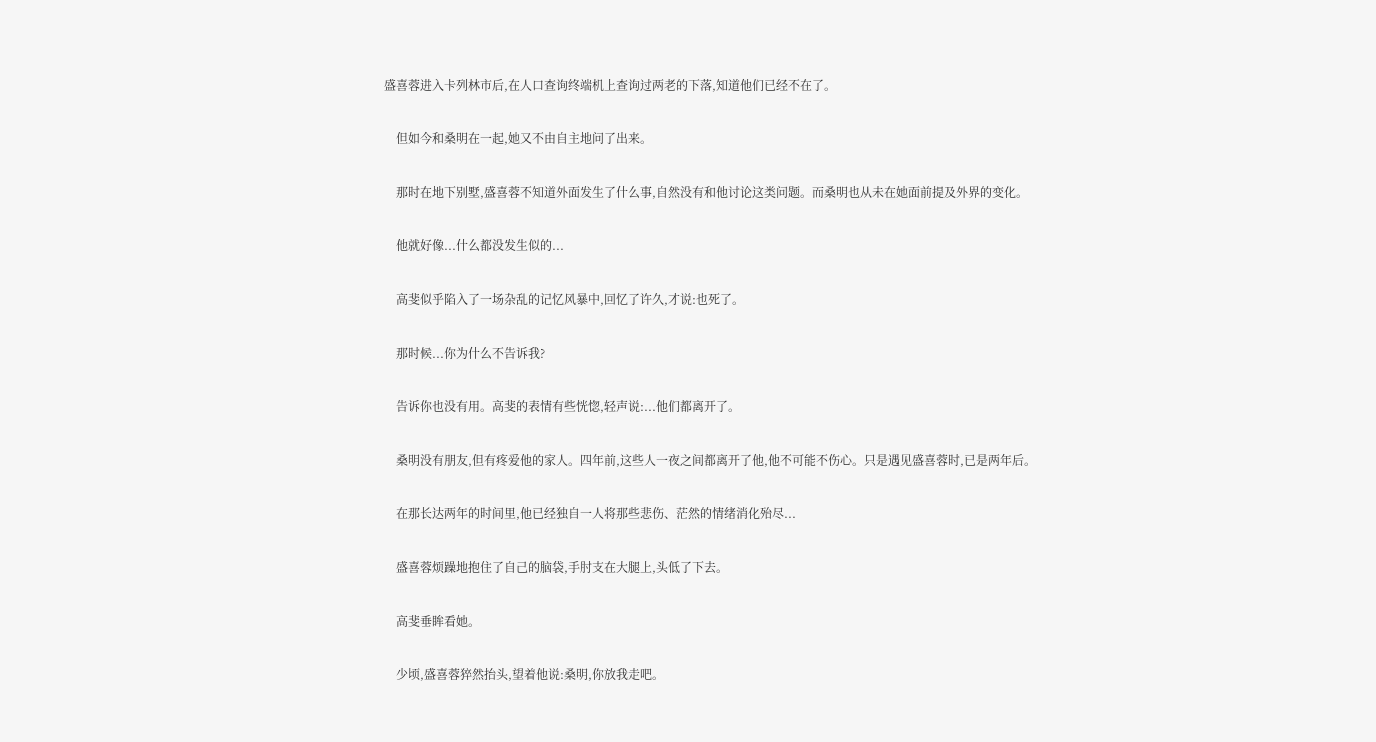盛喜蓉进入卡列林市后,在人口查询终端机上查询过两老的下落,知道他们已经不在了。

    但如今和桑明在一起,她又不由自主地问了出来。

    那时在地下别墅,盛喜蓉不知道外面发生了什么事,自然没有和他讨论这类问题。而桑明也从未在她面前提及外界的变化。

    他就好像...什么都没发生似的...

    高斐似乎陷入了一场杂乱的记忆风暴中,回忆了许久,才说:也死了。

    那时候...你为什么不告诉我?

    告诉你也没有用。高斐的表情有些恍惚,轻声说:...他们都离开了。

    桑明没有朋友,但有疼爱他的家人。四年前,这些人一夜之间都离开了他,他不可能不伤心。只是遇见盛喜蓉时,已是两年后。

    在那长达两年的时间里,他已经独自一人将那些悲伤、茫然的情绪消化殆尽...

    盛喜蓉烦躁地抱住了自己的脑袋,手肘支在大腿上,头低了下去。

    高斐垂眸看她。

    少顷,盛喜蓉猝然抬头,望着他说:桑明,你放我走吧。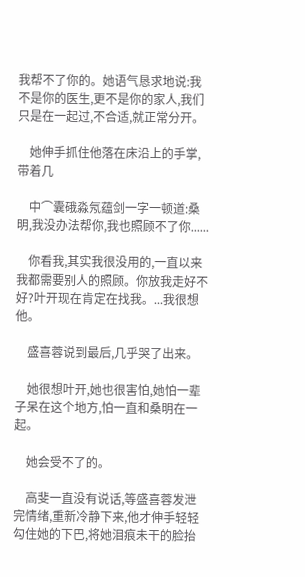我帮不了你的。她语气恳求地说:我不是你的医生,更不是你的家人,我们只是在一起过,不合适,就正常分开。

    她伸手抓住他落在床沿上的手掌,带着几

    中⌒囊硪淼氖蕴剑一字一顿道:桑明,我没办法帮你,我也照顾不了你......

    你看我,其实我很没用的,一直以来我都需要别人的照顾。你放我走好不好?叶开现在肯定在找我。...我很想他。

    盛喜蓉说到最后,几乎哭了出来。

    她很想叶开,她也很害怕,她怕一辈子呆在这个地方,怕一直和桑明在一起。

    她会受不了的。

    高斐一直没有说话,等盛喜蓉发泄完情绪,重新冷静下来,他才伸手轻轻勾住她的下巴,将她泪痕未干的脸抬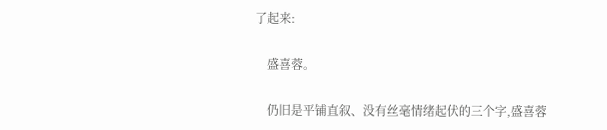了起来:

    盛喜蓉。

    仍旧是平铺直叙、没有丝毫情绪起伏的三个字,盛喜蓉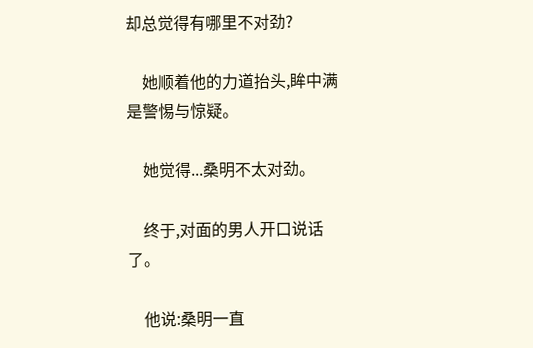却总觉得有哪里不对劲?

    她顺着他的力道抬头,眸中满是警惕与惊疑。

    她觉得...桑明不太对劲。

    终于,对面的男人开口说话了。

    他说:桑明一直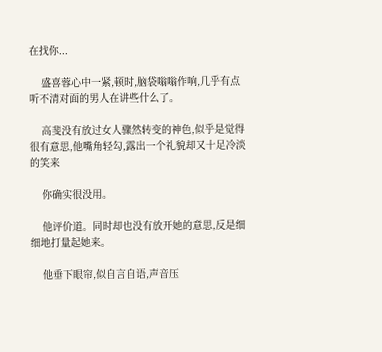在找你...

    盛喜蓉心中一紧,顿时,脑袋嗡嗡作响,几乎有点听不清对面的男人在讲些什么了。

    高斐没有放过女人骤然转变的神色,似乎是觉得很有意思,他嘴角轻勾,露出一个礼貌却又十足冷淡的笑来

    你确实很没用。

    他评价道。同时却也没有放开她的意思,反是细细地打量起她来。

    他垂下眼帘,似自言自语,声音压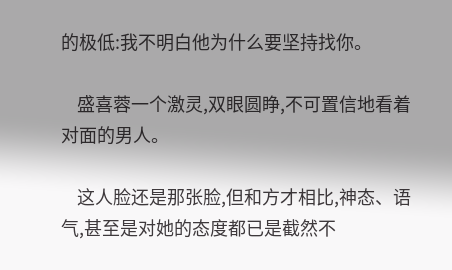的极低:我不明白他为什么要坚持找你。

    盛喜蓉一个激灵,双眼圆睁,不可置信地看着对面的男人。

    这人脸还是那张脸,但和方才相比,神态、语气,甚至是对她的态度都已是截然不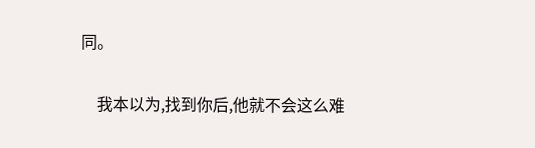同。

    我本以为,找到你后,他就不会这么难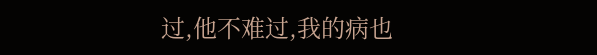过,他不难过,我的病也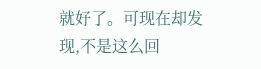就好了。可现在却发现,不是这么回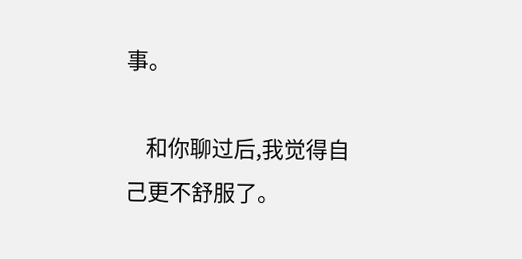事。

    和你聊过后,我觉得自己更不舒服了。